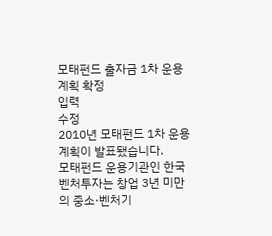모태펀드 출자금 1차 운용계획 확정
입력
수정
2010년 모태펀드 1차 운용계획이 발표됐습니다.
모태펀드 운용기관인 한국벤처투자는 창업 3년 미만의 중소·벤처기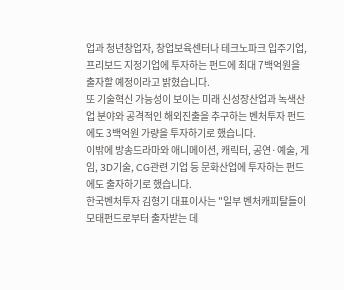업과 청년창업자, 창업보육센터나 테크노파크 입주기업, 프리보드 지정기업에 투자하는 펀드에 최대 7백억원을 출자할 예정이라고 밝혔습니다.
또 기술혁신 가능성이 보이는 미래 신성장산업과 녹색산업 분야와 공격적인 해외진출을 추구하는 벤처투자 펀드에도 3백억원 가량을 투자하기로 했습니다.
이밖에 방송드라마와 애니메이션, 캐릭터, 공연·예술, 게임, 3D기술, CG관련 기업 등 문화산업에 투자하는 펀드에도 출자하기로 했습니다.
한국벤처투자 김형기 대표이사는 "일부 벤처캐피탈들이 모태펀드로부터 출자받는 데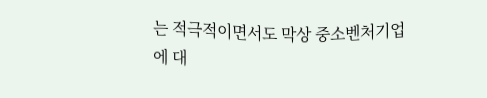는 적극적이면서도 막상 중소벤처기업에 대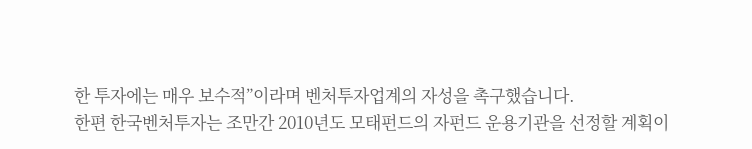한 투자에는 매우 보수적”이라며 벤처투자업계의 자성을 촉구했습니다.
한편 한국벤처투자는 조만간 2010년도 모태펀드의 자펀드 운용기관을 선정할 계획이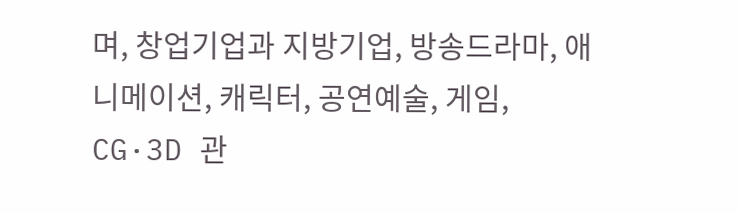며, 창업기업과 지방기업, 방송드라마, 애니메이션, 캐릭터, 공연예술, 게임, CG·3D 관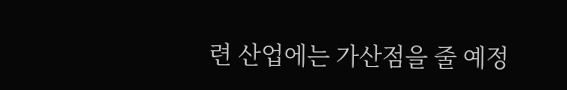련 산업에는 가산점을 줄 예정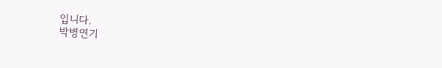입니다.
박병연기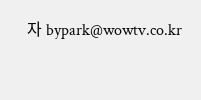자 bypark@wowtv.co.kr